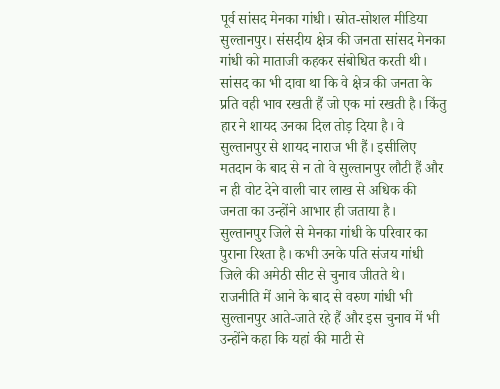पूर्व सांसद मेनका गांधी। स्रोत-सोशल मीडिया
सुल्तानपुर। संसदीय क्षेत्र की जनता सांसद मेनका गांधी को माताजी कहकर संबोधित करती थी। सांसद का भी दावा था कि वे क्षेत्र की जनता के प्रति वही भाव रखती हैं जो एक मां रखती है। किंतु हार ने शायद उनका दिल तोड़ दिया है। वे सुल्तानपुर से शायद नाराज भी हैं। इसीलिए मतदान के बाद से न तो वे सुल्तानपुर लौटी हैं और न ही वोट देने वाली चार लाख से अधिक की जनता का उन्होंने आभार ही जताया है।
सुल्तानपुर जिले से मेनका गांधी के परिवार का पुराना रिश्ता है। कभी उनके पति संजय गांधी जिले की अमेठी सीट से चुनाव जीतते थे। राजनीति में आने के बाद से वरुण गांधी भी सुल्तानपुर आते-जाते रहे हैं और इस चुनाव में भी उन्होंने कहा कि यहां की माटी से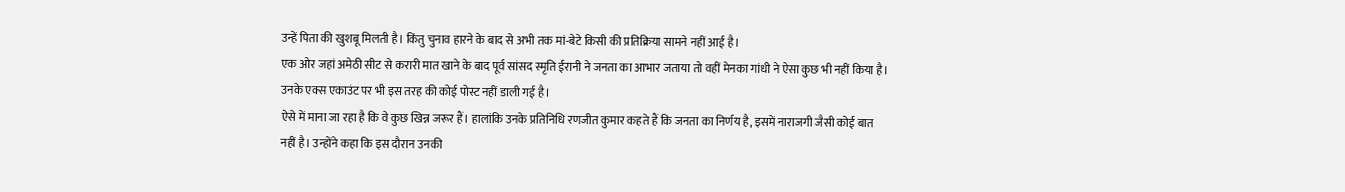उन्हें पिता की खुशबू मिलती है। किंतु चुनाव हारने के बाद से अभी तक मां-बेटे किसी की प्रतिक्रिया सामने नहीं आई है।
एक ओर जहां अमेठी सीट से करारी मात खाने के बाद पूर्व सांसद स्मृति ईरानी ने जनता का आभार जताया तो वहीं मेनका गांधी ने ऐसा कुछ भी नहीं किया है। उनके एक्स एकाउंट पर भी इस तरह की कोई पोस्ट नहीं डाली गई है।
ऐसे में माना जा रहा है कि वे कुछ खिन्न जरूर हैं। हालांकि उनके प्रतिनिधि रणजीत कुमार कहते हैं कि जनता का निर्णय है, इसमें नाराजगी जैसी कोई बात नहीं है। उन्होंने कहा कि इस दौरान उनकी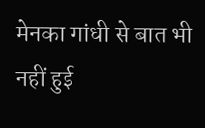मेनका गांधी से बात भी नहीं हुई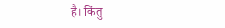है। किंतु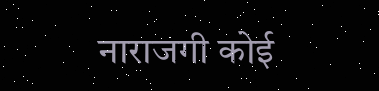नाराजगी कोई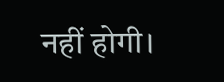नहीं होगी।